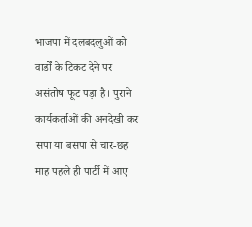भाजपा में दलबदलुओं को वार्डों के टिकट देने पर असंतोष फूट पड़ा है। पुराने कार्यकर्ताओं की अनदेखी कर सपा या बसपा से चार-छह माह पहले ही पार्टी में आए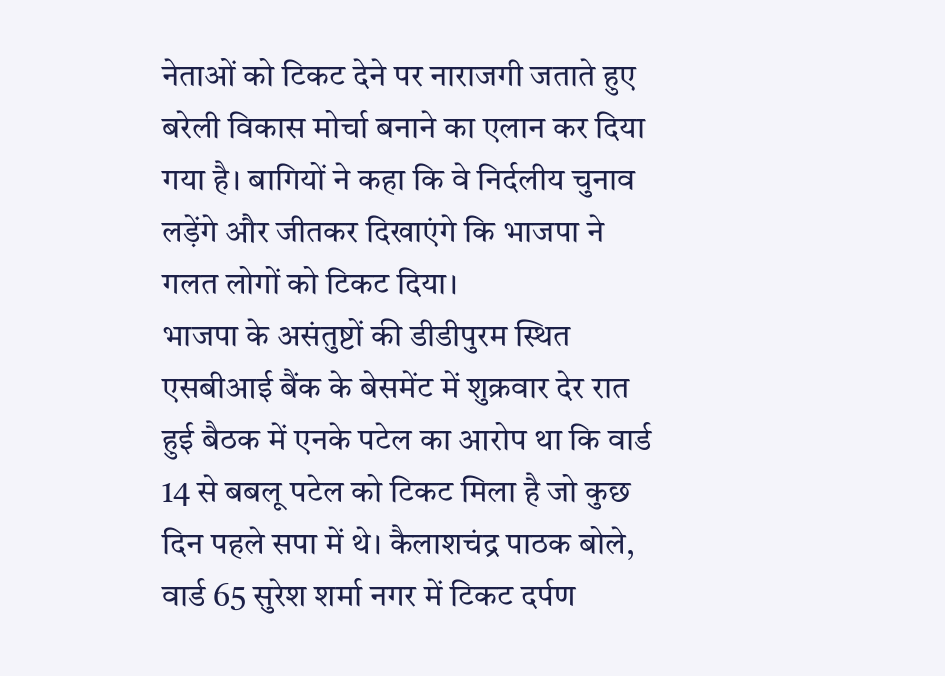नेताओं को टिकट देने पर नाराजगी जताते हुए बरेली विकास मोर्चा बनाने का एलान कर दिया गया है। बागियों ने कहा कि वे निर्दलीय चुनाव लड़ेंगे और जीतकर दिखाएंगे कि भाजपा ने गलत लोगों को टिकट दिया।
भाजपा के असंतुष्टों की डीडीपुरम स्थित एसबीआई बैंक के बेसमेंट में शुक्रवार देर रात हुई बैठक में एनके पटेल का आरोप था कि वार्ड 14 से बबलू पटेल को टिकट मिला है जो कुछ दिन पहले सपा में थे। कैलाशचंद्र पाठक बोले, वार्ड 65 सुरेश शर्मा नगर में टिकट दर्पण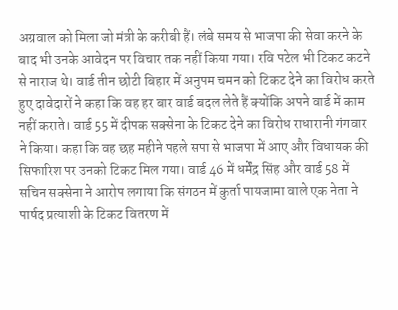अग्रवाल को मिला जो मंत्री के करीबी हैं। लंबे समय से भाजपा की सेवा करने के बाद भी उनके आवेदन पर विचार तक नहीं किया गया। रवि पटेल भी टिकट कटने से नाराज थे। वार्ड तीन छोटी बिहार में अनुपम चमन को टिकट देने का विरोध करते हुए दावेदारों ने कहा कि वह हर बार वार्ड बदल लेते हैं क्योंकि अपने वार्ड में काम नहीं कराते। वार्ड 55 में दीपक सक्सेना के टिकट देने का विरोध राधारानी गंगवार ने किया। कहा कि वह छह महीने पहले सपा से भाजपा में आए और विधायक की सिफारिश पर उनको टिकट मिल गया। वार्ड 46 में धर्मेंद्र सिंह और वार्ड 58 में सचिन सक्सेना ने आरोप लगाया कि संगठन में कुर्ता पायजामा वाले एक नेता ने पार्षद प्रत्याशी के टिकट वितरण में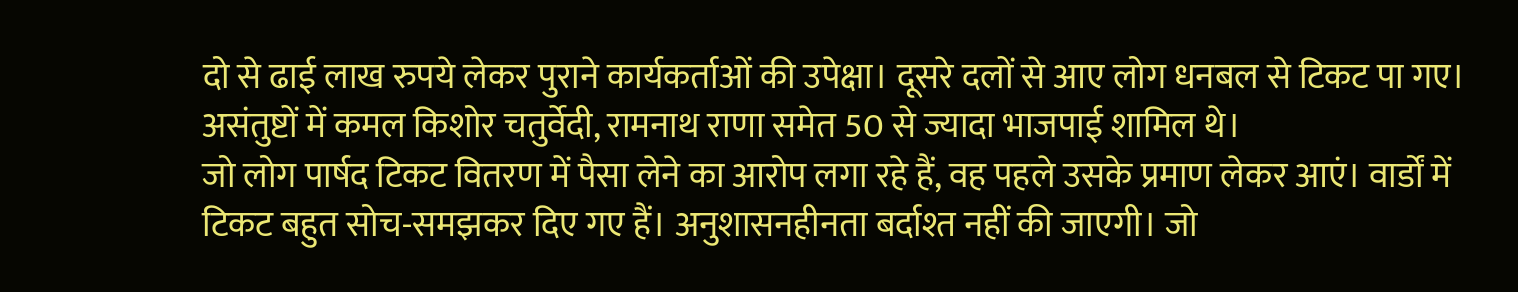दो से ढाई लाख रुपये लेकर पुराने कार्यकर्ताओं की उपेक्षा। दूसरे दलों से आए लोग धनबल से टिकट पा गए। असंतुष्टों में कमल किशोर चतुर्वेदी, रामनाथ राणा समेत 50 से ज्यादा भाजपाई शामिल थे।
जो लोग पार्षद टिकट वितरण में पैसा लेने का आरोप लगा रहे हैं, वह पहले उसके प्रमाण लेकर आएं। वार्डों में टिकट बहुत सोच-समझकर दिए गए हैं। अनुशासनहीनता बर्दाश्त नहीं की जाएगी। जो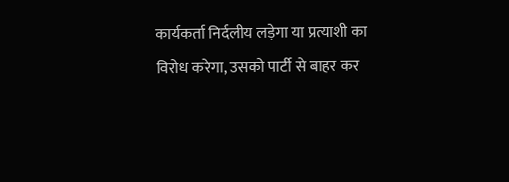कार्यकर्ता निर्दलीय लड़ेगा या प्रत्याशी का विरोध करेगा, उसको पार्टी से बाहर कर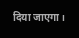दिया जाएगा।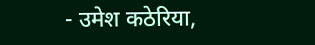- उमेश कठेरिया,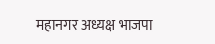महानगर अध्यक्ष भाजपा